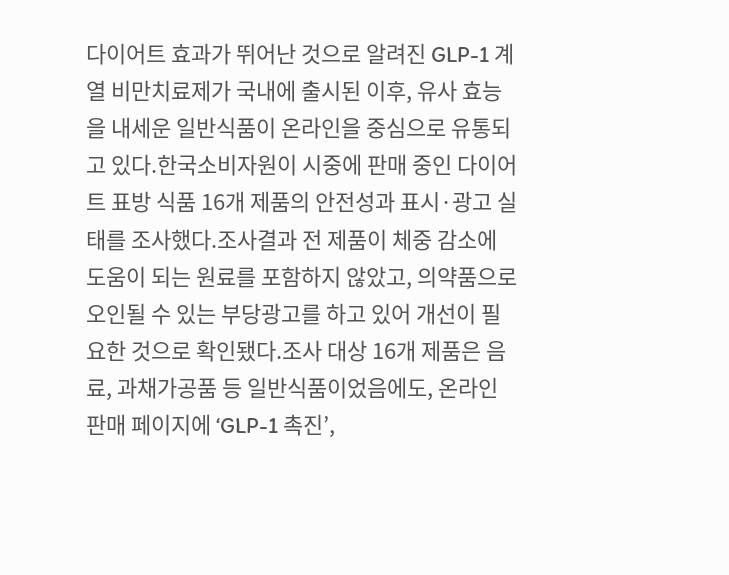다이어트 효과가 뛰어난 것으로 알려진 GLP-1 계열 비만치료제가 국내에 출시된 이후, 유사 효능을 내세운 일반식품이 온라인을 중심으로 유통되고 있다.한국소비자원이 시중에 판매 중인 다이어트 표방 식품 16개 제품의 안전성과 표시·광고 실태를 조사했다.조사결과 전 제품이 체중 감소에 도움이 되는 원료를 포함하지 않았고, 의약품으로 오인될 수 있는 부당광고를 하고 있어 개선이 필요한 것으로 확인됐다.조사 대상 16개 제품은 음료, 과채가공품 등 일반식품이었음에도, 온라인 판매 페이지에 ‘GLP-1 촉진’,